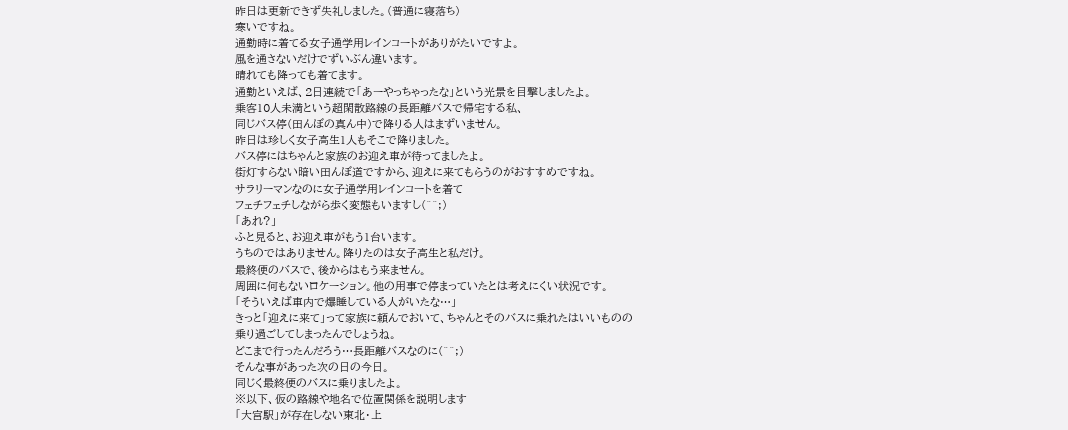昨日は更新できず失礼しました。(普通に寝落ち)
寒いですね。
通勤時に着てる女子通学用レインコートがありがたいですよ。
風を通さないだけでずいぶん違います。
晴れても降っても着てます。
通勤といえば、2日連続で「あーやっちゃったな」という光景を目撃しましたよ。
乗客10人未満という超閑散路線の長距離バスで帰宅する私、
同じバス停(田んぼの真ん中)で降りる人はまずいません。
昨日は珍しく女子高生1人もそこで降りました。
バス停にはちゃんと家族のお迎え車が待ってましたよ。
街灯すらない暗い田んぼ道ですから、迎えに来てもらうのがおすすめですね。
サラリーマンなのに女子通学用レインコートを着て
フェチフェチしながら歩く変態もいますし(^^;)
「あれ?」
ふと見ると、お迎え車がもう1台います。
うちのではありません。降りたのは女子高生と私だけ。
最終便のバスで、後からはもう来ません。
周囲に何もないロケーション。他の用事で停まっていたとは考えにくい状況です。
「そういえば車内で爆睡している人がいたな…」
きっと「迎えに来て」って家族に頼んでおいて、ちゃんとそのバスに乗れたはいいものの
乗り過ごしてしまったんでしょうね。
どこまで行ったんだろう…長距離バスなのに(^^;)
そんな事があった次の日の今日。
同じく最終便のバスに乗りましたよ。
※以下、仮の路線や地名で位置関係を説明します
「大宮駅」が存在しない東北・上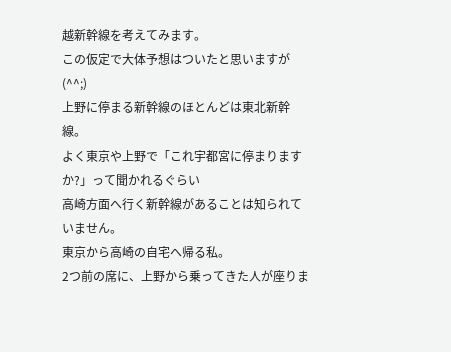越新幹線を考えてみます。
この仮定で大体予想はついたと思いますが(^^;)
上野に停まる新幹線のほとんどは東北新幹線。
よく東京や上野で「これ宇都宮に停まりますか?」って聞かれるぐらい
高崎方面へ行く新幹線があることは知られていません。
東京から高崎の自宅へ帰る私。
2つ前の席に、上野から乗ってきた人が座りま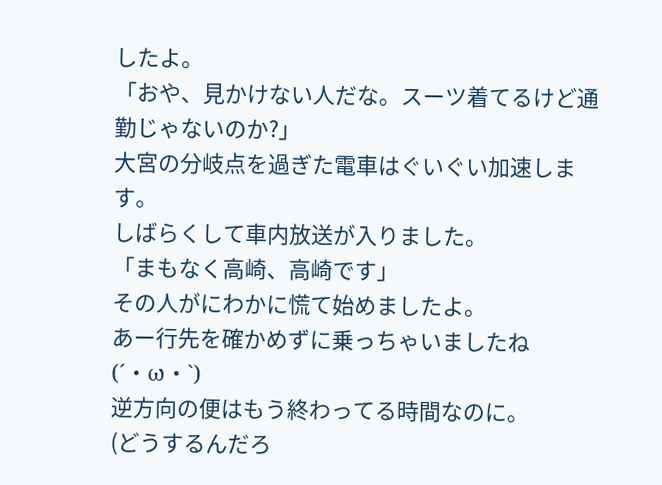したよ。
「おや、見かけない人だな。スーツ着てるけど通勤じゃないのか?」
大宮の分岐点を過ぎた電車はぐいぐい加速します。
しばらくして車内放送が入りました。
「まもなく高崎、高崎です」
その人がにわかに慌て始めましたよ。
あー行先を確かめずに乗っちゃいましたね(´・ω・`)
逆方向の便はもう終わってる時間なのに。
(どうするんだろ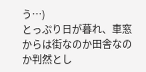う…)
とっぷり日が暮れ、車窓からは街なのか田舎なのか判然とし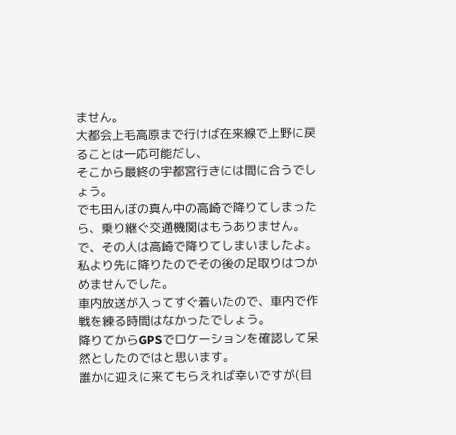ません。
大都会上毛高原まで行けば在来線で上野に戻ることは一応可能だし、
そこから最終の宇都宮行きには間に合うでしょう。
でも田んぼの真ん中の高崎で降りてしまったら、乗り継ぐ交通機関はもうありません。
で、その人は高崎で降りてしまいましたよ。
私より先に降りたのでその後の足取りはつかめませんでした。
車内放送が入ってすぐ着いたので、車内で作戦を練る時間はなかったでしょう。
降りてからGPSでロケーションを確認して呆然としたのではと思います。
誰かに迎えに来てもらえれば幸いですが(目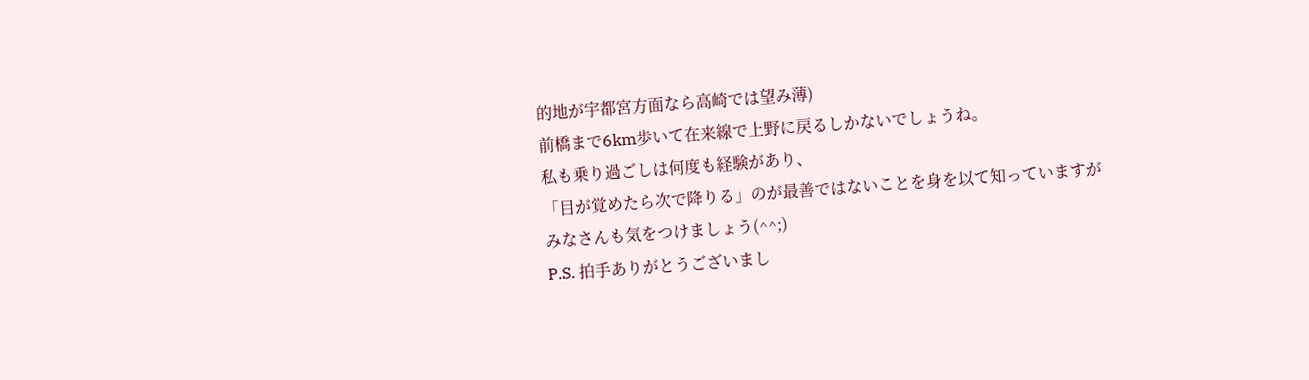的地が宇都宮方面なら高崎では望み薄)
前橋まで6km歩いて在来線で上野に戻るしかないでしょうね。
私も乗り過ごしは何度も経験があり、
「目が覚めたら次で降りる」のが最善ではないことを身を以て知っていますが
みなさんも気をつけましょう(^^;)
P.S. 拍手ありがとうございまし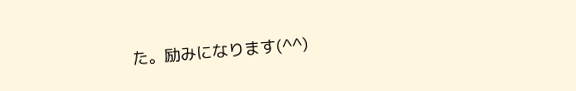た。励みになります(^^)